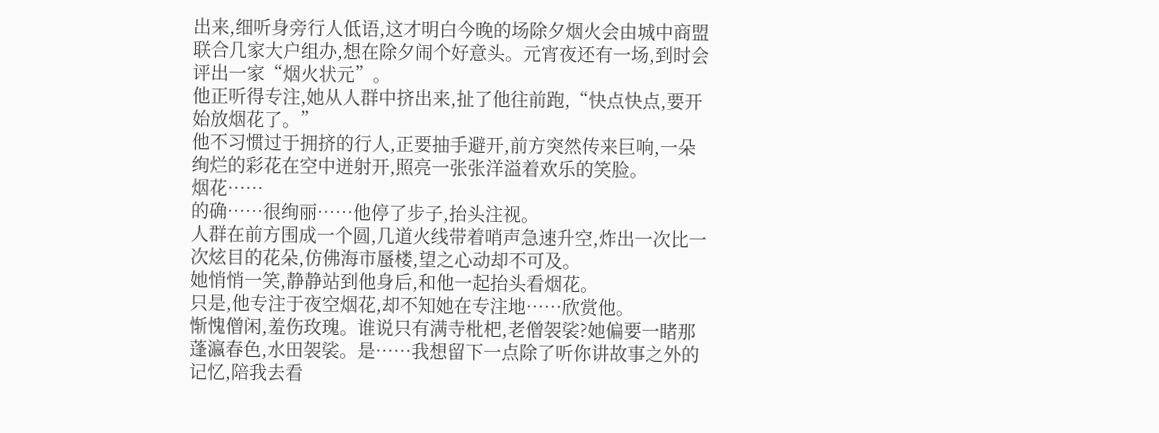出来,细听身旁行人低语,这才明白今晚的场除夕烟火会由城中商盟联合几家大户组办,想在除夕闹个好意头。元宵夜还有一场,到时会评出一家“烟火状元”。
他正听得专注,她从人群中挤出来,扯了他往前跑,“快点快点,要开始放烟花了。”
他不习惯过于拥挤的行人,正要抽手避开,前方突然传来巨响,一朵绚烂的彩花在空中迸射开,照亮一张张洋溢着欢乐的笑脸。
烟花……
的确……很绚丽……他停了步子,抬头注视。
人群在前方围成一个圆,几道火线带着哨声急速升空,炸出一次比一次炫目的花朵,仿佛海市蜃楼,望之心动却不可及。
她悄悄一笑,静静站到他身后,和他一起抬头看烟花。
只是,他专注于夜空烟花,却不知她在专注地……欣赏他。
惭愧僧闲,羞伤玫瑰。谁说只有满寺枇杷,老僧袈裟?她偏要一睹那蓬瀛春色,水田袈裟。是……我想留下一点除了听你讲故事之外的记忆,陪我去看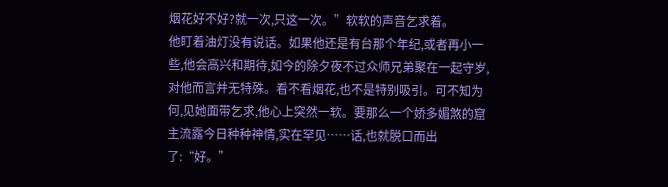烟花好不好?就一次,只这一次。”软软的声音乞求着。
他盯着油灯没有说话。如果他还是有台那个年纪,或者再小一些,他会高兴和期待,如今的除夕夜不过众师兄弟聚在一起守岁,对他而言并无特殊。看不看烟花,也不是特别吸引。可不知为何,见她面带乞求,他心上突然一软。要那么一个娇多媚煞的窟主流露今日种种神情,实在罕见……话,也就脱口而出了:“好。”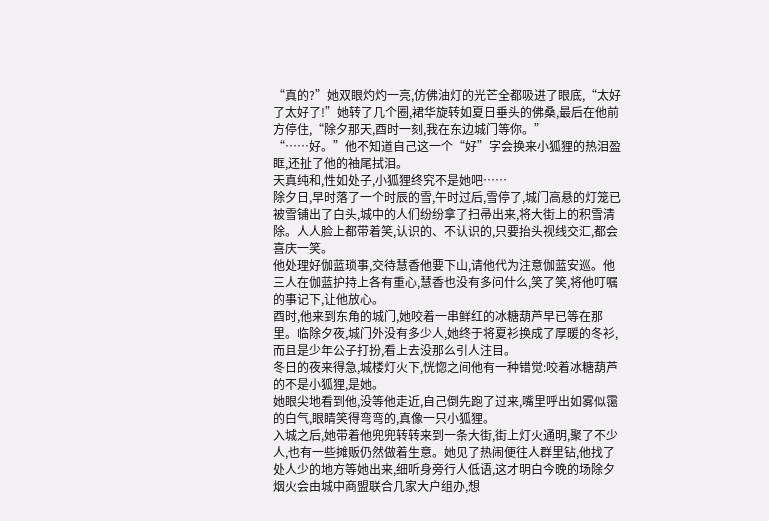“真的?”她双眼灼灼一亮,仿佛油灯的光芒全都吸进了眼底,“太好了太好了!”她转了几个圈,裙华旋转如夏日垂头的佛桑,最后在他前方停住,“除夕那天,酉时一刻,我在东边城门等你。”
“……好。”他不知道自己这一个“好”字会换来小狐狸的热泪盈眶,还扯了他的袖尾拭泪。
天真纯和,性如处子,小狐狸终究不是她吧……
除夕日,早时落了一个时辰的雪,午时过后,雪停了,城门高悬的灯笼已被雪铺出了白头,城中的人们纷纷拿了扫帚出来,将大街上的积雪清除。人人脸上都带着笑,认识的、不认识的,只要抬头视线交汇,都会喜庆一笑。
他处理好伽蓝琐事,交待慧香他要下山,请他代为注意伽蓝安巡。他三人在伽蓝护持上各有重心,慧香也没有多问什么,笑了笑,将他叮嘱的事记下,让他放心。
酉时,他来到东角的城门,她咬着一串鲜红的冰糖葫芦早已等在那里。临除夕夜,城门外没有多少人,她终于将夏衫换成了厚暖的冬衫,而且是少年公子打扮,看上去没那么引人注目。
冬日的夜来得急,城楼灯火下,恍惚之间他有一种错觉:咬着冰糖葫芦的不是小狐狸,是她。
她眼尖地看到他,没等他走近,自己倒先跑了过来,嘴里呼出如雾似霭的白气,眼睛笑得弯弯的,真像一只小狐狸。
入城之后,她带着他兜兜转转来到一条大街,街上灯火通明,聚了不少人,也有一些摊贩仍然做着生意。她见了热闹便往人群里钻,他找了处人少的地方等她出来,细听身旁行人低语,这才明白今晚的场除夕烟火会由城中商盟联合几家大户组办,想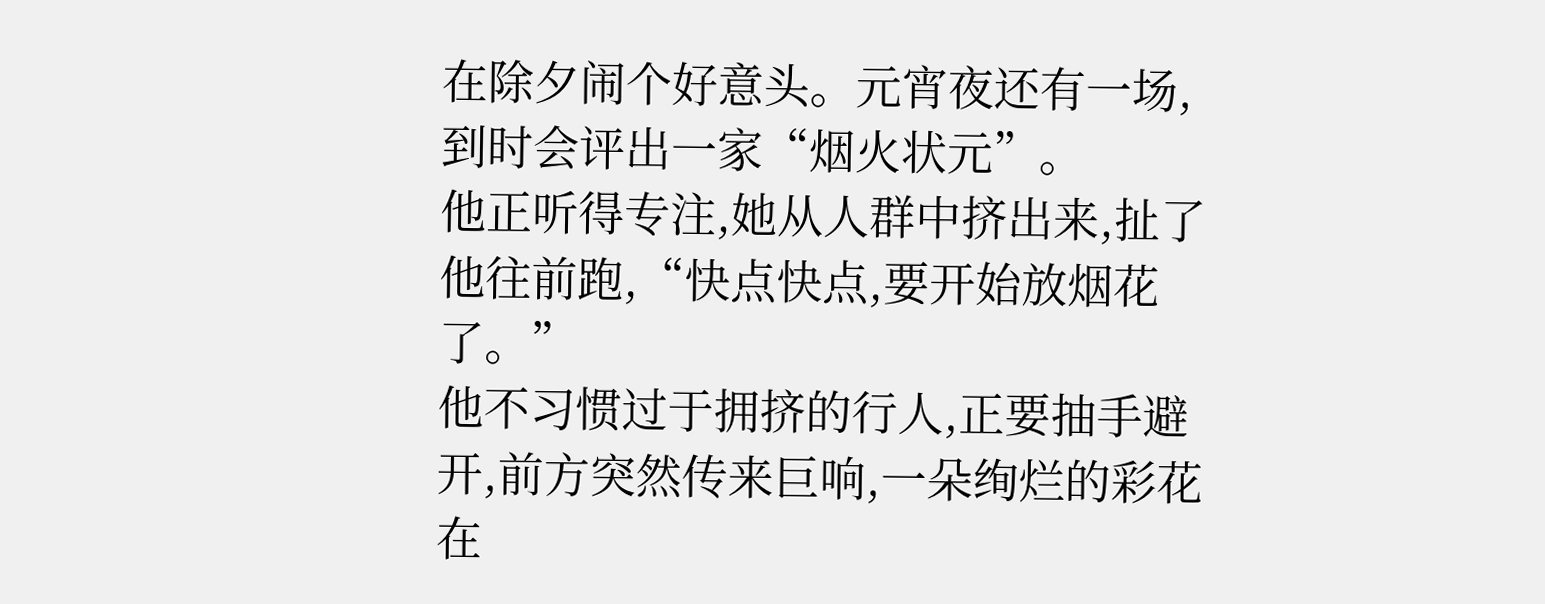在除夕闹个好意头。元宵夜还有一场,到时会评出一家“烟火状元”。
他正听得专注,她从人群中挤出来,扯了他往前跑,“快点快点,要开始放烟花了。”
他不习惯过于拥挤的行人,正要抽手避开,前方突然传来巨响,一朵绚烂的彩花在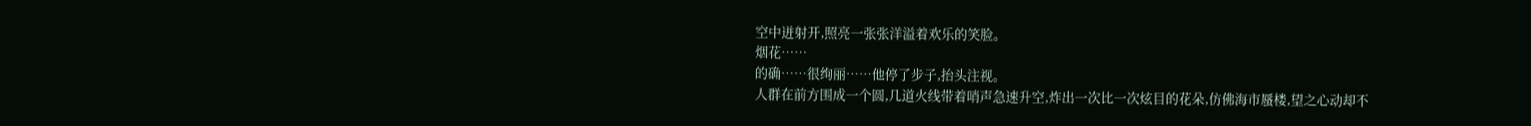空中迸射开,照亮一张张洋溢着欢乐的笑脸。
烟花……
的确……很绚丽……他停了步子,抬头注视。
人群在前方围成一个圆,几道火线带着哨声急速升空,炸出一次比一次炫目的花朵,仿佛海市蜃楼,望之心动却不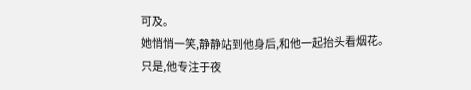可及。
她悄悄一笑,静静站到他身后,和他一起抬头看烟花。
只是,他专注于夜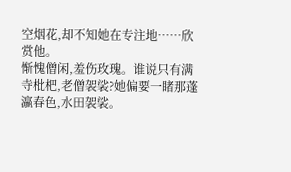空烟花,却不知她在专注地……欣赏他。
惭愧僧闲,羞伤玫瑰。谁说只有满寺枇杷,老僧袈裟?她偏要一睹那蓬瀛春色,水田袈裟。